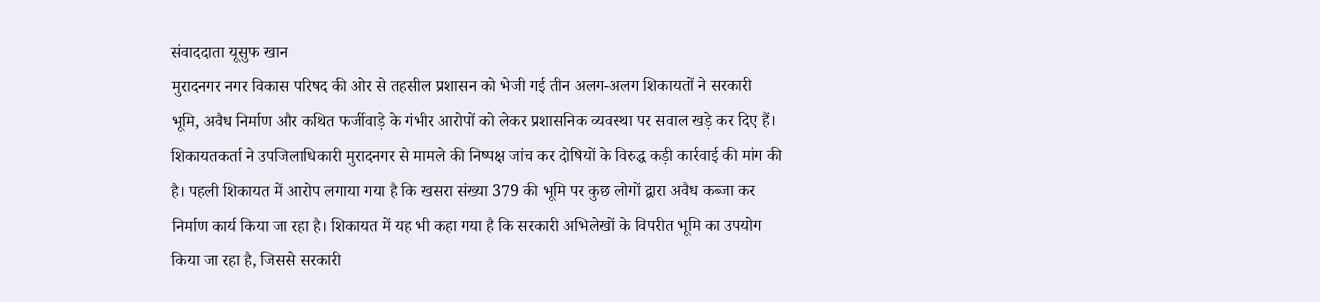संवाददाता यूसुफ खान
मुरादनगर नगर विकास परिषद की ओर से तहसील प्रशासन को भेजी गई तीन अलग-अलग शिकायतों ने सरकारी भूमि, अवैध निर्माण और कथित फर्जीवाड़े के गंभीर आरोपों को लेकर प्रशासनिक व्यवस्था पर सवाल खड़े कर दिए हैं। शिकायतकर्ता ने उपजिलाधिकारी मुरादनगर से मामले की निष्पक्ष जांच कर दोषियों के विरुद्ध कड़ी कार्रवाई की मांग की है। पहली शिकायत में आरोप लगाया गया है कि खसरा संख्या 379 की भूमि पर कुछ लोगों द्वारा अवैध कब्जा कर निर्माण कार्य किया जा रहा है। शिकायत में यह भी कहा गया है कि सरकारी अभिलेखों के विपरीत भूमि का उपयोग किया जा रहा है, जिससे सरकारी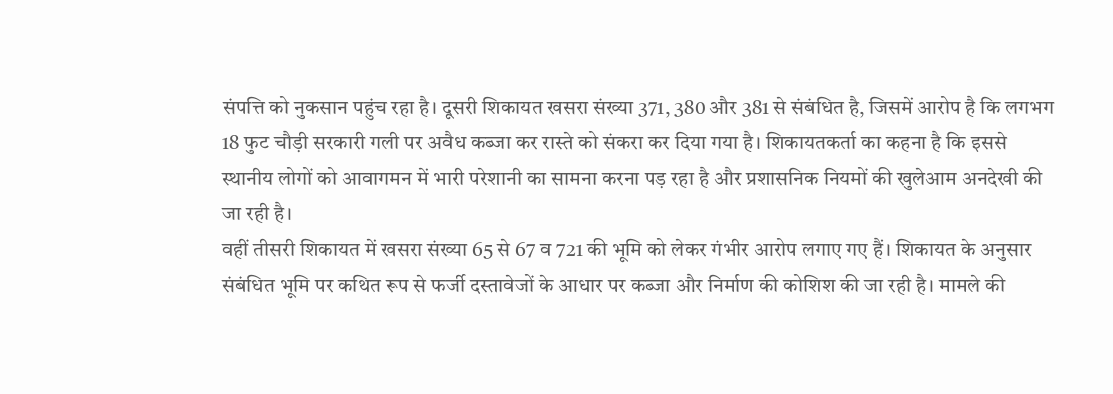संपत्ति को नुकसान पहुंच रहा है। दूसरी शिकायत खसरा संख्या 371, 380 और 381 से संबंधित है, जिसमें आरोप है कि लगभग 18 फुट चौड़ी सरकारी गली पर अवैध कब्जा कर रास्ते को संकरा कर दिया गया है। शिकायतकर्ता का कहना है कि इससे स्थानीय लोगों को आवागमन में भारी परेशानी का सामना करना पड़ रहा है और प्रशासनिक नियमों की खुलेआम अनदेखी की जा रही है।
वहीं तीसरी शिकायत में खसरा संख्या 65 से 67 व 721 की भूमि को लेकर गंभीर आरोप लगाए गए हैं। शिकायत के अनुसार संबंधित भूमि पर कथित रूप से फर्जी दस्तावेजों के आधार पर कब्जा और निर्माण की कोशिश की जा रही है। मामले की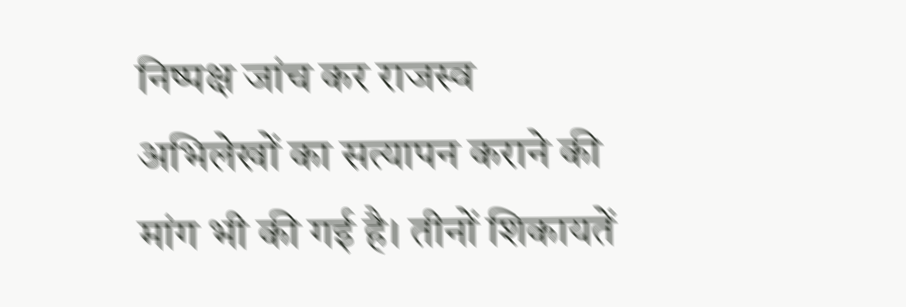निष्पक्ष जांच कर राजस्व अभिलेखों का सत्यापन कराने की मांग भी की गई है। तीनों शिकायतें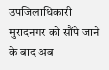उपजिलाधिकारी मुरादनगर को सौंपे जाने के बाद अब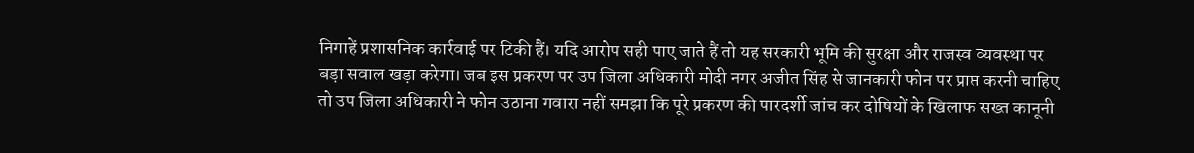निगाहें प्रशासनिक कार्रवाई पर टिकी हैं। यदि आरोप सही पाए जाते हैं तो यह सरकारी भूमि की सुरक्षा और राजस्व व्यवस्था पर बड़ा सवाल खड़ा करेगा। जब इस प्रकरण पर उप जिला अधिकारी मोदी नगर अजीत सिंह से जानकारी फोन पर प्राप्त करनी चाहिए तो उप जिला अधिकारी ने फोन उठाना गवारा नहीं समझा कि पूरे प्रकरण की पारदर्शी जांच कर दोषियों के खिलाफ सख्त कानूनी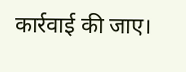कार्रवाई की जाए।